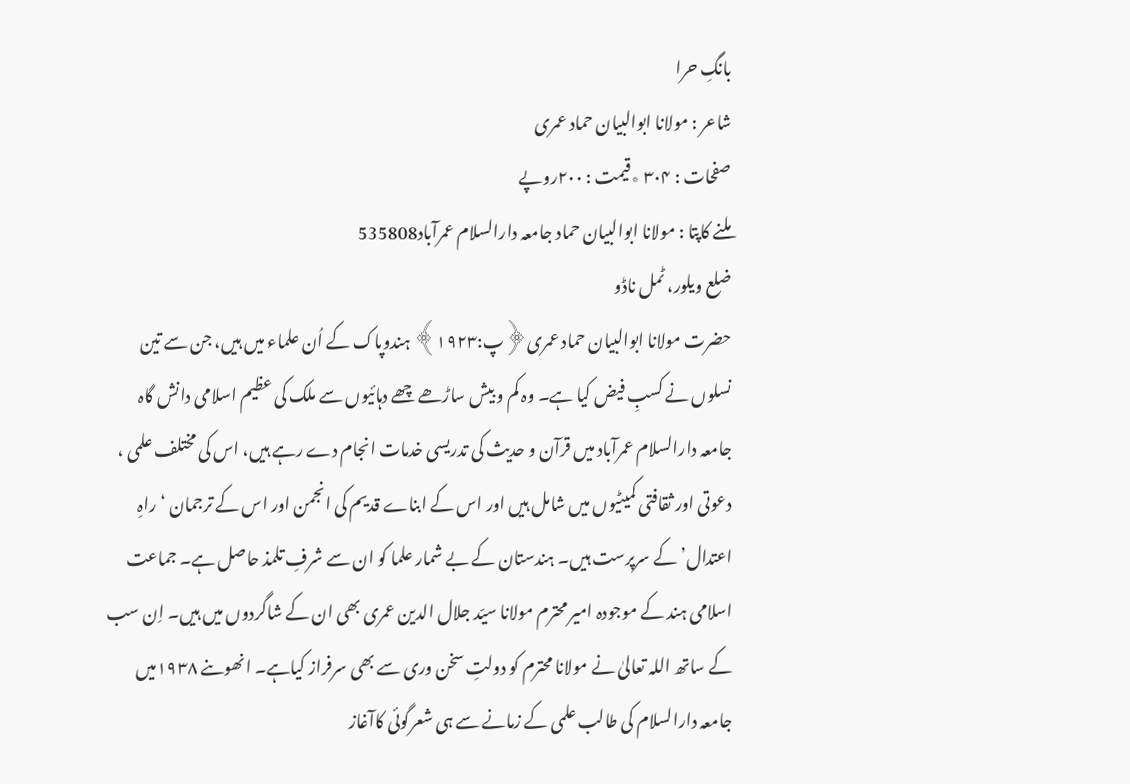بانگِ حرا
شاعر : مولانا ابوالبیان حماد عمری
صفحات : ۳۰۴ ٭قیمت : ۲۰۰روپے
ملنے کاپتا : مولانا ابوالبیان حماد جامعہ دارالسلام عمرآباد535808
ضلع ویلور، ٹمل ناڈو
حضرت مولانا ابوالبیان حماد عمری﴿پ:۱۹۲۳﴾ ہندوپاک کے اُن علماء میں ہیں، جن سے تین نسلوں نے کسبِ فیض کیا ہے۔ وہ کم و بیش ساڑھے چھے دہائیوں سے ملک کی عظیم اسلامی دانش گاہ جامعہ دارالسلام عمرآباد میں قرآن و حدیث کی تدریسی خدمات انجام دے رہے ہیں، اس کی مختلف علمی ، دعوتی اور ثقافتی کمیٹیوں میں شامل ہیں اور اس کے ابناے قدیم کی انجمن اور اس کے ترجمان ‘راہِ اعتدال’ کے سرپرست ہیں۔ ہندستان کے بے شمار علما کو ان سے شرفِ تلمذ حاصل ہے۔ جماعت اسلامی ہند کے موجودہ امیر محترم مولانا سیّد جلال الدین عمری بھی ان کے شاگردوں میں ہیں۔ اِن سب کے ساتھ اللہ تعالیٰ نے مولانا محترم کو دولتِ سخن وری سے بھی سرفراز کیاہے۔ انھوںنے ۱۹۳۸میں جامعہ دارالسلام کی طالب علمی کے زمانے سے ہی شعرگوئی کاآغاز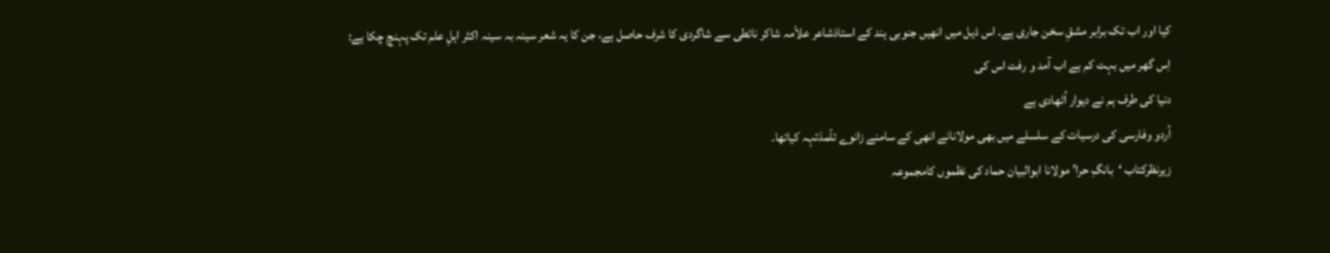کیا اور اب تک برابر مشقِ سخن جاری ہے۔ اس ذیل میں انھیں جنوبی ہند کے استاذشاعر علاّمہ شاکر نائطی سے شاگردی کا شرف حاصل ہے، جن کا یہ شعر سینہ بہ سینہ اکثر اہلِ علم تک پہنچ چکا ہے:
اِس گھر میں بہت کم ہے اب آمد و رفت اس کی
دنیا کی طرف ہم نے دیوار اُٹھادی ہے
اُردو وفارسی کی درسیات کے سلسلے میں بھی مولانانے انھی کے سامنے زانوے تلّمذتہہ کیاتھا۔
زیرنظرکتاب ‘بانگِ حرا’ مولانا ابوالبیان حماد کی نظموں کامجموعہ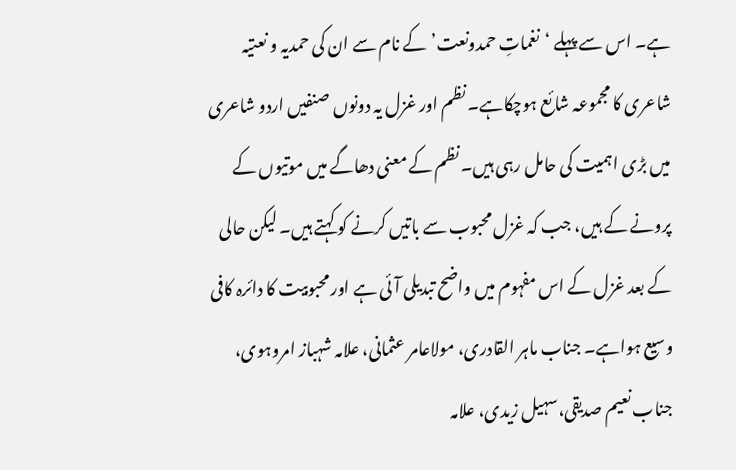ہے۔ اس سے پہلے ‘نغماتِ حمدونعت’کے نام سے ان کی حمدیہ و نعتیہ شاعری کا مجموعہ شائع ہوچکاہے۔ نظم اور غزل یہ دونوں صنفیں اردو شاعری میں بڑی اہمیت کی حامل رہی ہیں۔ نظم کے معنی دھاگے میں موتیوں کے پرونے کے ہیں، جب کہ غزل محبوب سے باتیں کرنے کو کہتے ہیں۔ لیکن حالی کے بعد غزل کے اس مفہوم میں واضح تبدیلی آئی ہے اور محبوبیت کا دائرہ کافی وسیع ہواہے۔ جناب ماہر القادری، مولاعامر عثمانی، علامہ شہباز امروہوی، جناب نعیم صدیقی،سہیل زیدی، علامہ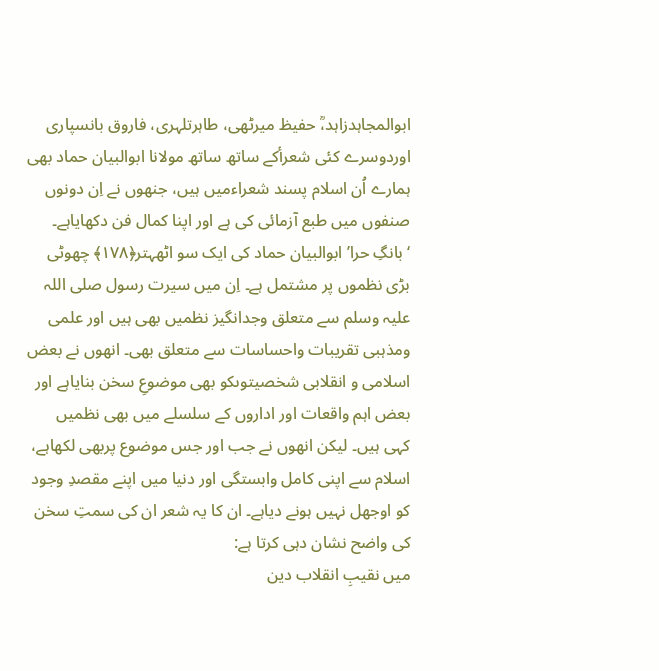ابوالمجاہدزاہد،ؒ حفیظ میرٹھی، طاہرتلہری، فاروق بانسپاری اوردوسرے کئی شعرأکے ساتھ ساتھ مولانا ابوالبیان حماد بھی ہمارے اُن اسلام پسند شعراءمیں ہیں، جنھوں نے اِن دونوں صنفوں میں طبع آزمائی کی ہے اور اپنا کمال فن دکھایاہے۔
‘بانگِ حرا’ ابوالبیان حماد کی ایک سو اٹھہتر﴿۱۷۸﴾ چھوٹی بڑی نظموں پر مشتمل ہے۔ اِن میں سیرت رسول صلی اللہ علیہ وسلم سے متعلق وجدانگیز نظمیں بھی ہیں اور علمی ومذہبی تقریبات واحساسات سے متعلق بھی۔ انھوں نے بعض اسلامی و انقلابی شخصیتوںکو بھی موضوعِ سخن بنایاہے اور بعض اہم واقعات اور اداروں کے سلسلے میں بھی نظمیں کہی ہیں۔ لیکن انھوں نے جب اور جس موضوع پربھی لکھاہے، اسلام سے اپنی کامل وابستگی اور دنیا میں اپنے مقصدِ وجود کو اوجھل نہیں ہونے دیاہے۔ ان کا یہ شعر ان کی سمتِ سخن کی واضح نشان دہی کرتا ہے:
میں نقیبِ انقلاب دین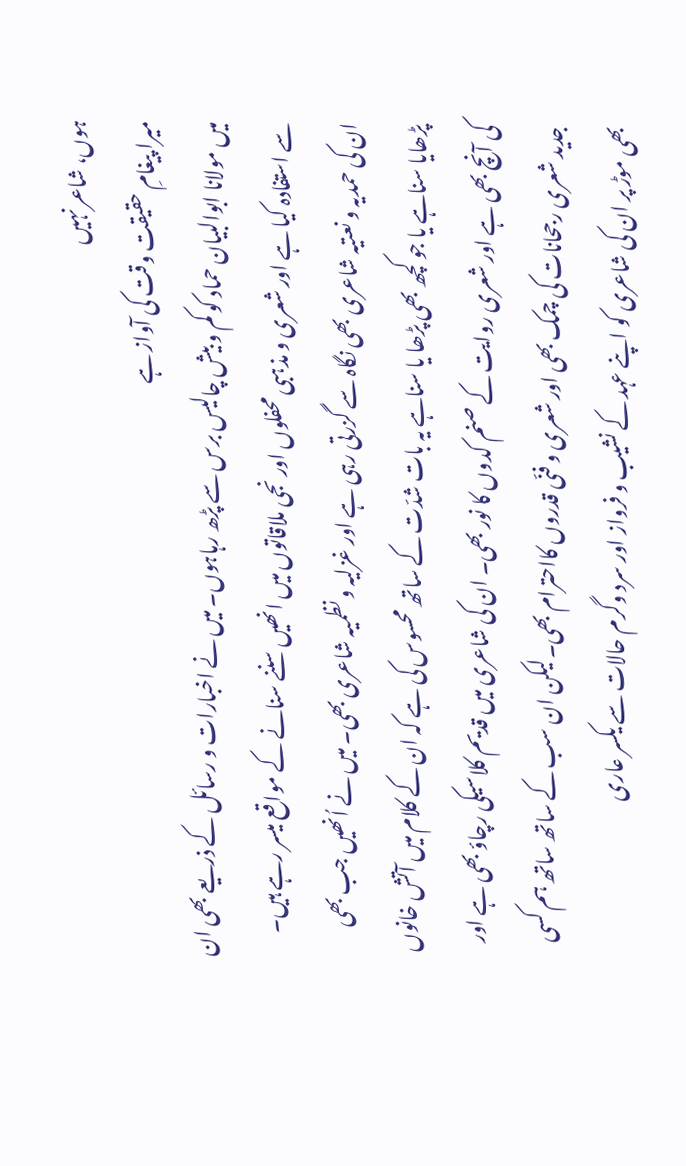ہوں، شاعر نہیں
میرا پیغامِ حقیقت وقت کی آواز ہے
میں مولانا ابوالبیان حماد کو کم و بیش چالیس برس سے پڑھ رہاہوں۔ میں نے اخبارات و رسائل کے ذریعے بھی ان سے استفادہ کیا ہے اور شعری و مذہبی محفلوں اور نجی ملاقاتوں میں انھیں سننے سنانے کے مواقع میسر رہے ہیں۔ ان کی حمدیہ و نعتیہ شاعری بھی نگاہ سے گزرتی رہی ہے اور غزلیہ و نظمیہ شاعری بھی۔ میں نے اُنھیں جب بھی پڑھایا سناہے یا جو کچھ بھی پڑھا یا سناہے یہ بات شدّت کے ساتھ محسوس کی ہے کہ ان کے کلام میں آتش خانوں کی آنچ بھی ہے اور شعری روایت کے صنم کدوں کا نور بھی۔ ان کی شاعری میں قدیم کلاسیکی رچاؤ بھی ہے اور جدید شعری رجحانات کی چمک بھی اور شعری و فنّی قدروں کااحترام بھی۔لیکن ان سب کے ساتھ ساتھ ہم کسی بھی موڑ پر ان کی شاعری کو اپنے عہد کے نشیب و فرواز اور سرد وگرم حالات سے یکسر عاری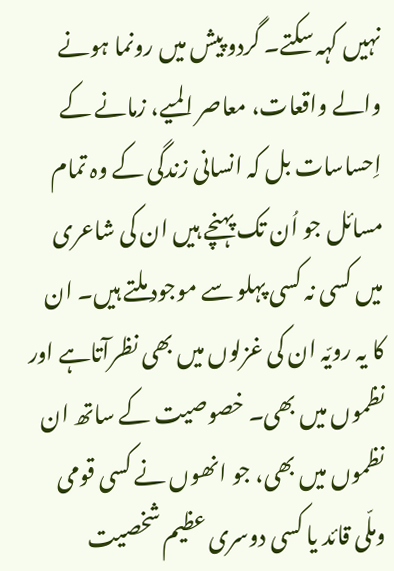نہیں کہہ سکتے۔ گردو پیش میں رونما ہونے والے واقعات، معاصر المیے، زمانے کے اِحساسات بل کہ انسانی زندگی کے وہ تمام مسائل جو اُن تک پہنچے ہیں ان کی شاعری میں کسی نہ کسی پہلو سے موجود ملتے ہیں۔ ان کا یہ رویّہ ان کی غزلوں میں بھی نظرآتاہے اور نظموں میں بھی۔ خصوصیت کے ساتھ ان نظموں میں بھی، جو انھوں نے کسی قومی وملّی قائد یا کسی دوسری عظیم شخصیت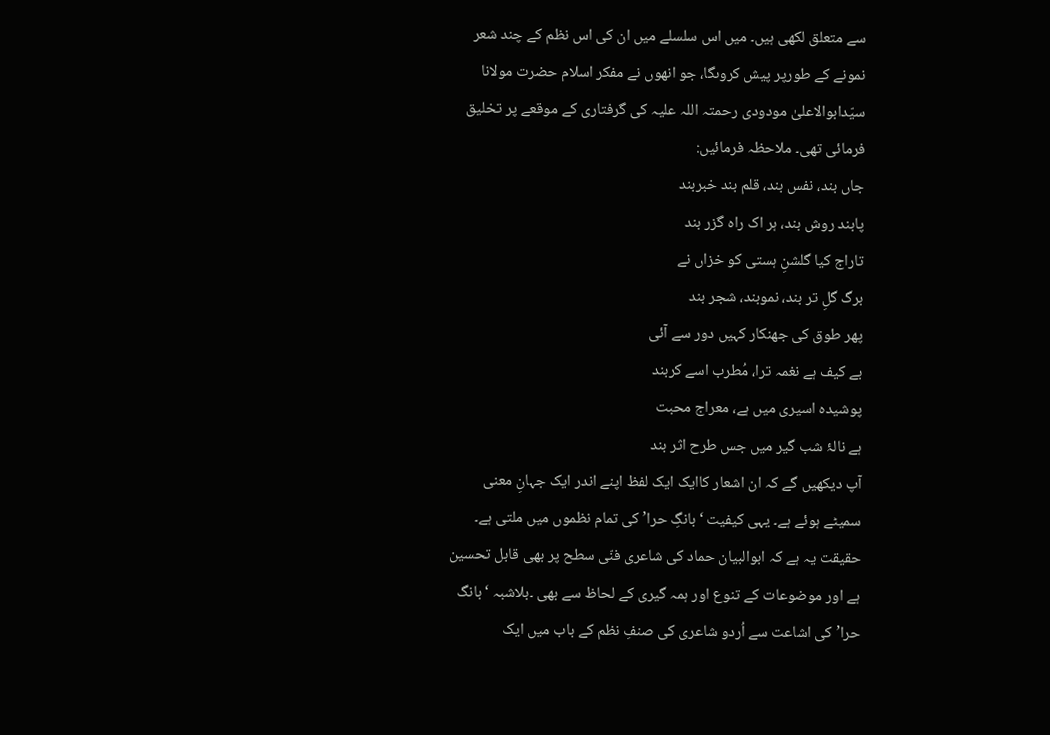سے متعلق لکھی ہیں۔ میں اس سلسلے میں ان کی اس نظم کے چند شعر نمونے کے طورپر پیش کروںگا، جو انھوں نے مفکر اسلام حضرت مولانا سیّدابوالاعلیٰ مودودی رحمتہ اللہ علیہ کی گرفتاری کے موقعے پر تخلیق فرمائی تھی۔ ملاحظہ فرمائیں:
جاں بند، نفس بند، قلم بند خبربند
پابند روش بند، ہر اک راہ گزر بند
تاراج کیا گلشنِ ہستی کو خزاں نے
برگ گلِ تر بند، نموبند، شجر بند
پھر طوق کی جھنکار کہیں دور سے آئی
بے کیف ہے نغمہ ترا، مُطرب اسے کربند
پوشیدہ اسیری میں ہے، معراج محبت
ہے نالۂ شب گیر میں جس طرح اثر بند
آپ دیکھیں گے کہ ان اشعار کاایک ایک لفظ اپنے اندر ایک جہانِ معنی سمیٹے ہوئے ہے۔ یہی کیفیت ‘بانگِ حرا’ کی تمام نظموں میں ملتی ہے۔
حقیقت یہ ہے کہ ابوالبیان حماد کی شاعری فنّی سطح پر بھی قابل تحسین ہے اور موضوعات کے تنوع اور ہمہ گیری کے لحاظ سے بھی ۔بلاشبہ ‘بانگ حرا’ کی اشاعت سے اُردو شاعری کی صنفِ نظم کے باب میں ایک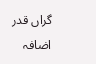گراں قدر اضافہ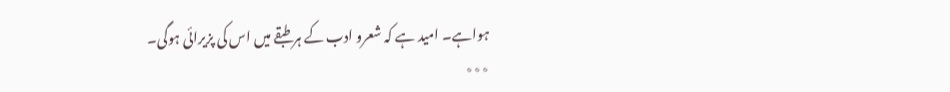ہواہے۔ امید ہے کہ شعرو ادب کے ہر طبقے میں اس کی پزیرائی ہوگی۔
٭٭٭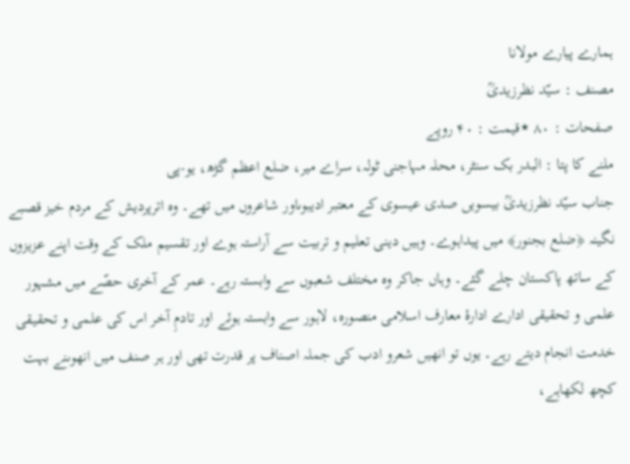ہمارے پیارے مولانا
مصنف : سیّد نظرزیدیؒ
صفحات : ۸۰ ٭قیمت : ۴۰ روپے
ملنے کا پتا : البدر بک سنٹر، محلہ مہاجنی ٹولہ، سراے میر، ضلع اعظم گڑھ، یو-پی
جناب سیّد نظرزیدیؒ بیسویں صدی عیسوی کے معتبر ادیبوںاور شاعروں میں تھے۔ وہ اترپردیش کے مردم خیز قصبے نگینہ ﴿ضلع بجنور﴾ میں پیداہوے۔ وہیں دینی تعلیم و تربیت سے آراستہ ہوے اور تقسیم ملک کے وقت اپنے عزیزوں کے ساتھ پاکستان چلے گئے۔ وہاں جاکر وہ مختلف شعبوں سے وابستہ رہے۔ عمر کے آخری حصّے میں مشہور علمی و تحقیقی ادارے ادارۂ معارف اسلامی منصورہ، لاہور سے وابستہ ہوئے اور تادمِ آخر اس کی علمی و تحقیقی خدمت انجام دیتے رہے۔ یوں تو انھیں شعرو ادب کی جملہ اصناف پر قدرت تھی اور ہر صنف میں انھوںنے بہت کچھ لکھاہے،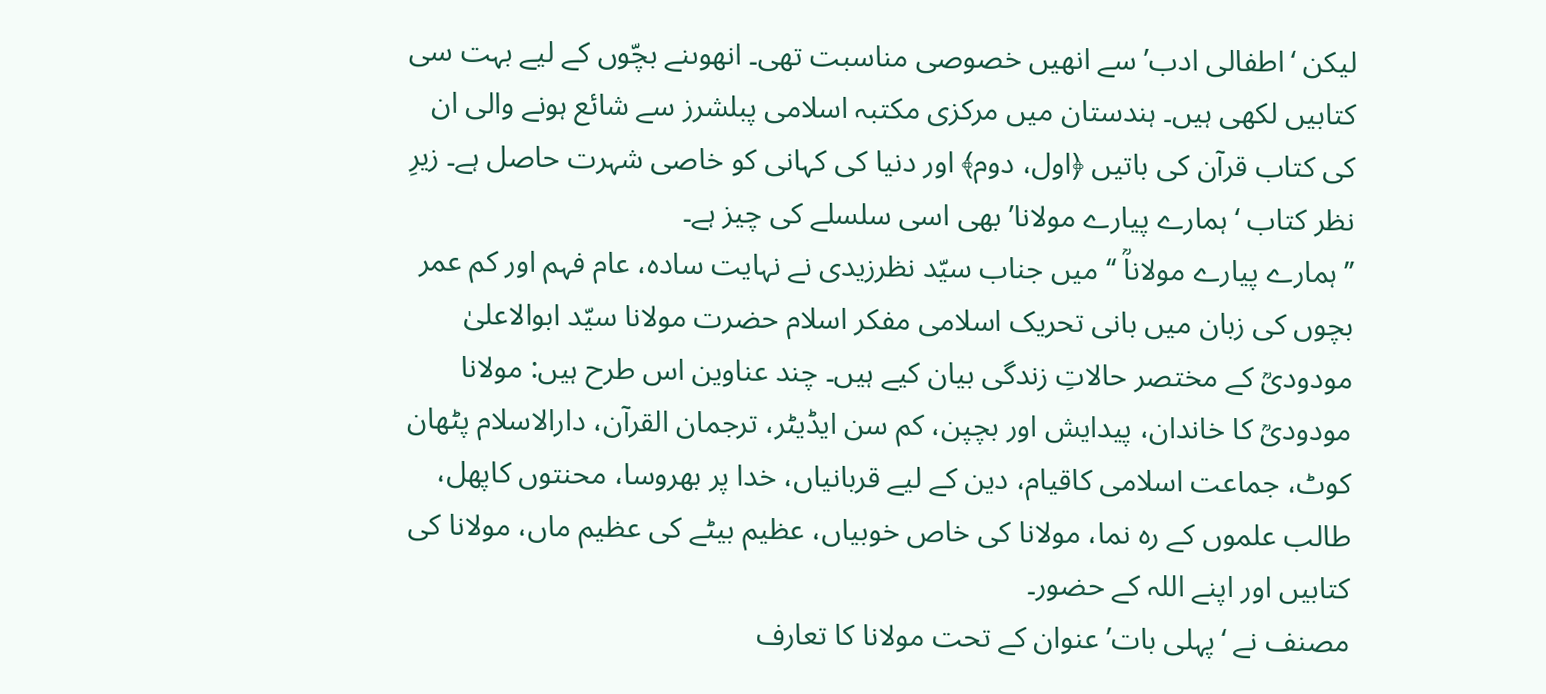لیکن ‘اطفالی ادب’ سے انھیں خصوصی مناسبت تھی۔ انھوںنے بچّوں کے لیے بہت سی کتابیں لکھی ہیں۔ ہندستان میں مرکزی مکتبہ اسلامی پبلشرز سے شائع ہونے والی ان کی کتاب قرآن کی باتیں ﴿اول، دوم﴾ اور دنیا کی کہانی کو خاصی شہرت حاصل ہے۔ زیرِ نظر کتاب ‘ہمارے پیارے مولانا’ بھی اسی سلسلے کی چیز ہے۔
’’ہمارے پیارے مولاناؒ ‘‘ میں جناب سیّد نظرزیدی نے نہایت سادہ، عام فہم اور کم عمر بچوں کی زبان میں بانی تحریک اسلامی مفکر اسلام حضرت مولانا سیّد ابوالاعلیٰ مودودیؒ کے مختصر حالاتِ زندگی بیان کیے ہیں۔ چند عناوین اس طرح ہیں: مولانا مودودیؒ کا خاندان، پیدایش اور بچپن، کم سن ایڈیٹر، ترجمان القرآن، دارالاسلام پٹھان کوٹ، جماعت اسلامی کاقیام، دین کے لیے قربانیاں، خدا پر بھروسا، محنتوں کاپھل، طالب علموں کے رہ نما، مولانا کی خاص خوبیاں، عظیم بیٹے کی عظیم ماں، مولانا کی کتابیں اور اپنے اللہ کے حضور۔
مصنف نے ‘پہلی بات’ عنوان کے تحت مولانا کا تعارف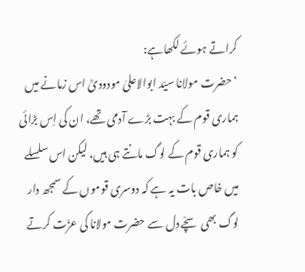کراتے ہوئے لکھاہے:
‘حضرت مولانا سیّد ابوالاعلیٰ مودودیؒ اس زمانے میں ہماری قوم کے بہت بڑے آدمی تھے، ان کی اِس بڑائی کو ہماری قوم کے لوگ مانتے ہی ہیں، لیکن اس سلسلے میں خاص بات یہ ہے کہ دوسری قوموں کے سمجھ دار لوگ بھی سچّے دل سے حضرت مولانا کی عزّت کرتے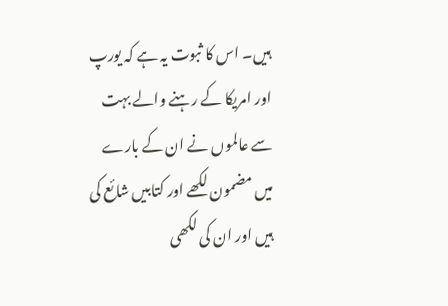ہیں۔ اس کا ثبوت یہ ہے کہ یورپ اور امریکا کے رہنے والے بہت سے عالموں نے ان کے بارے میں مضمون لکھے اور کتابیں شائع کی ہیں اور ان کی لکھی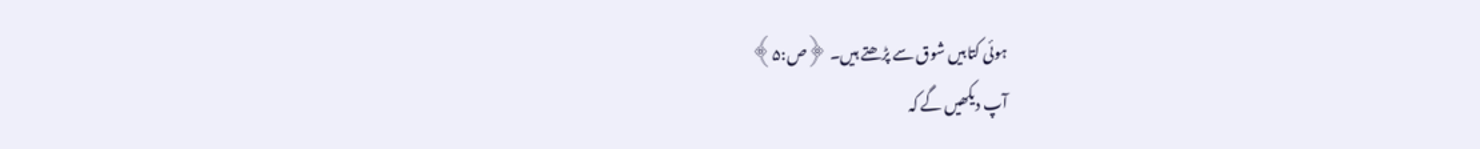ہوئی کتابیں شوق سے پڑھتے ہیں۔ ﴿ص:۵﴾
آپ دیکھیں گے کہ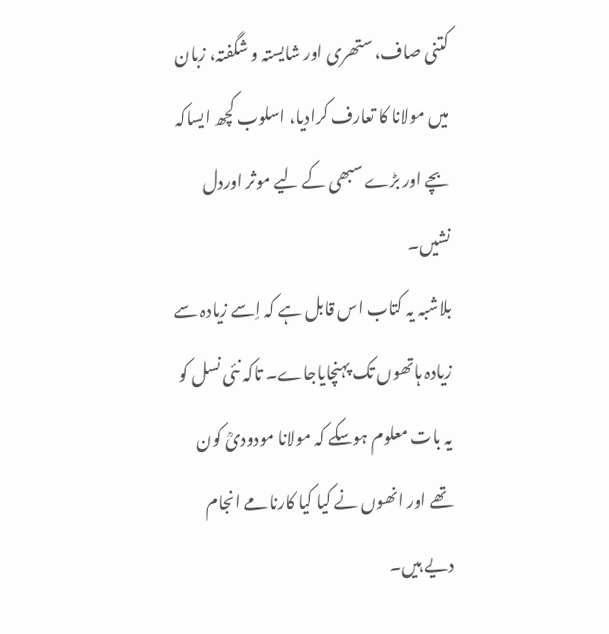کتنی صاف، ستھری اور شایستہ و شگفتہ، زبان میں مولانا کا تعارف کرادیا، اسلوب کچھ ایساکہ بچے اور بڑے سبھی کے لیے موثر اوردل نشیں۔
بلاشبہ یہ کتاب اس قابل ہے کہ اِسے زیادہ سے زیادہ ہاتھوں تک پہنچایاجاے۔ تاکہ نئی نسل کو یہ بات معلوم ہوسکے کہ مولانا مودودیؒ کون تھے اور انھوں نے کیا کیا کارنامے انجام دیے ہیں۔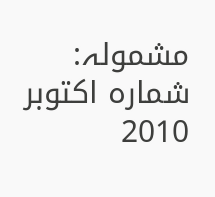مشمولہ: شمارہ اکتوبر 2010